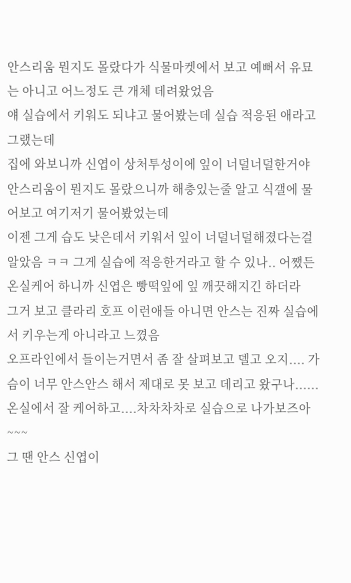안스리움 뭔지도 몰랐다가 식물마켓에서 보고 예뻐서 유묘는 아니고 어느정도 큰 개체 데려왔었음
얘 실습에서 키워도 되냐고 물어봤는데 실습 적응된 애라고 그랬는데
집에 와보니까 신엽이 상처투성이에 잎이 너덜너덜한거야
안스리움이 뭔지도 몰랐으니까 해충있는줄 알고 식갤에 물어보고 여기저기 물어봤었는데
이젠 그게 습도 낮은데서 키워서 잎이 너덜너덜해졌다는걸 알았음 ㅋㅋ 그게 실습에 적응한거라고 할 수 있나.. 어쨌든 온실케어 하니까 신엽은 빵떡잎에 잎 깨끗해지긴 하더라
그거 보고 클라리 호프 이런애들 아니면 안스는 진짜 실습에서 키우는게 아니라고 느꼈음
오프라인에서 들이는거면서 좀 잘 살펴보고 델고 오지.... 가슴이 너무 안스안스 해서 제대로 못 보고 데리고 왔구나...... 온실에서 잘 케어하고....차차차차로 실습으로 나가보즈아~~~
그 땐 안스 신엽이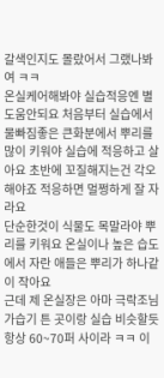갈색인지도 몰랐어서 그랬나봐여 ㅋㅋ
온실케어해봐야 실습적응엔 별 도움안되요 처음부터 실습에서 물빠짐좋은 큰화분에서 뿌리를 많이 키워야 실습에 적응하고 살아요 초반에 꼬질해지는건 각오해야죠 적응하면 멀쩡하게 잘 자라요
단순한것이 식물도 목말라야 뿌리를 키워요 온실이나 높은 습도에서 자란 애들은 뿌리가 하나같이 작아요
근데 제 온실장은 아마 극락조님 가습기 튼 곳이랑 실습 비슷할듯 항상 60~70퍼 사이라 ㅋㅋ 이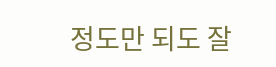정도만 되도 잘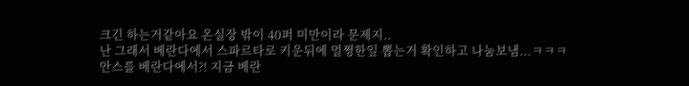크긴 하는거같아요 온실장 밖이 40퍼 미만이라 문제지..
난 그래서 베란다에서 스파르타로 키운뒤에 멀쩡한잎 뽑는거 확인하고 나눔보냄...ㅋㅋㅋ
안스를 베란다에서?! 지금 베란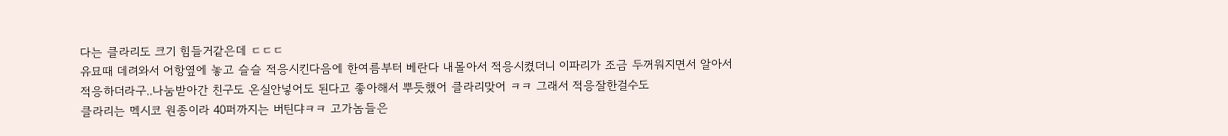다는 클라리도 크기 힘들거같은데 ㄷㄷㄷ
유묘때 데려와서 어항옆에 놓고 슬슬 적응시킨다음에 한여름부터 베란다 내몰아서 적응시켰더니 이파리가 조금 두꺼워지면서 알아서 적응하더라구..나눔받아간 친구도 온실안넣어도 된다고 좋아해서 뿌듯했어 클라리맞어 ㅋㅋ 그래서 적응잘한걸수도
클라리는 멕시코 원종이라 40퍼까지는 버틴댜ㅋㅋ 고가놈들은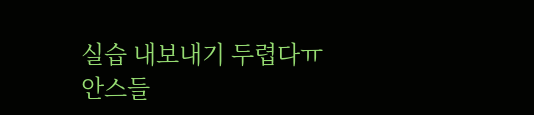실습 내보내기 두렵다ㅠ
안스들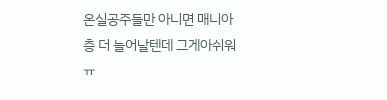온실공주들만 아니면 매니아층 더 늘어날텐데 그게아쉬워 ㅠ